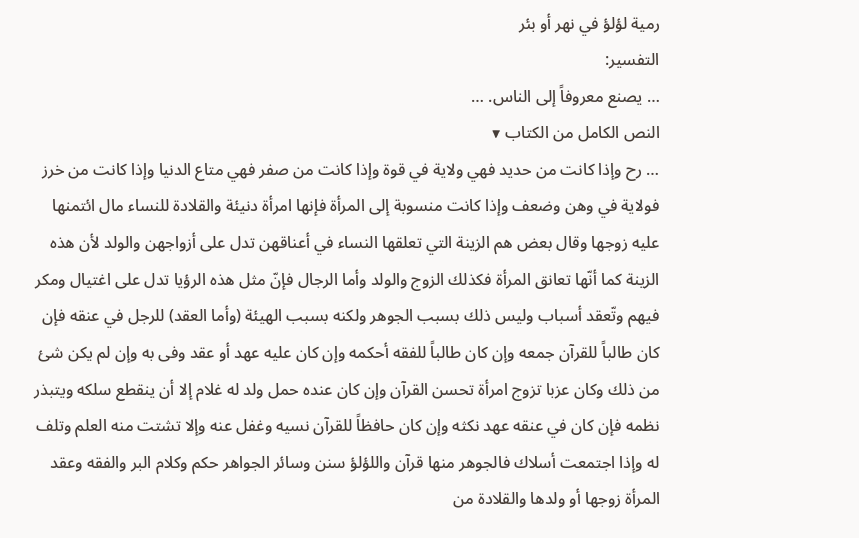رمية لؤلؤ في نهر أو بئر
التفسير:
… يصنع معروفاً إلى الناس. …
النص الكامل من الكتاب ▼
… رح وإذا كانت من حديد فهي ولاية في قوة وإذا كانت من صفر فهي متاع الدنيا وإذا كانت من خرز فولاية في وهن وضعف وإذا كانت منسوبة إلى المرأة فإنها امرأة دنيئة والقلادة للنساء مال ائتمنها عليه زوجها وقال بعض هم الزينة التي تعلقها النساء في أعناقهن تدل على أزواجهن والولد لأن هذه الزينة كما أنّها تعانق المرأة فكذلك الزوج والولد وأما الرجال فإنّ مثل هذه الرؤيا تدل على اغتيال ومكر فيهم وتّعقد أسباب وليس ذلك بسبب الجوهر ولكنه بسبب الهيئة (وأما العقد) للرجل في عنقه فإن كان طالباً للقرآن جمعه وإن كان طالباً للفقه أحكمه وإن كان عليه عهد أو عقد وفى به وإن لم يكن شئ من ذلك وكان عزبا تزوج امرأة تحسن القرآن وإن كان عنده حمل ولد له غلام إلا أن ينقطع سلكه ويتبذر نظمه فإن كان في عنقه عهد نكثه وإن كان حافظاً للقرآن نسيه وغفل عنه وإلا تشتت منه العلم وتلف له وإذا اجتمعت أسلاك فالجوهر منها قرآن واللؤلؤ سنن وسائر الجواهر حكم وكلام البر والفقه وعقد المرأة زوجها أو ولدها والقلادة من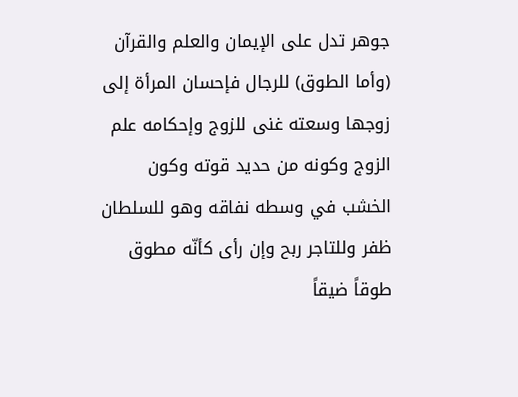جوهر تدل على الإيمان والعلم والقرآن (وأما الطوق) للرجال فإحسان المرأة إلى زوجها وسعته غنى للزوج وإحكامه علم الزوج وكونه من حديد قوته وكون الخشب في وسطه نفاقه وهو للسلطان ظفر وللتاجر ربح وإن رأى كأنّه مطوق طوقاً ضيقاً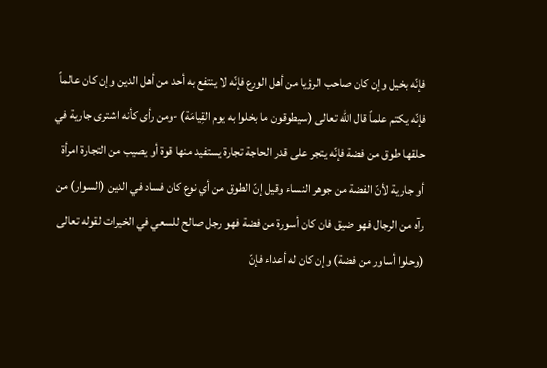فإنّه بخيل وإن كان صاحب الرؤيا من أهل الورع فإنّه لا ينتفع به أحد من أهل الدين وإن كان عالماً فإنّه يكتم علماً قال الله تعالى (سيطوقون ما بخلوا به يوم القِيامَة) -ومن رأى كأنه اشترى جارية في حلقها طوق من فضة فإنّه يتجر على قدر الحاجة تجارة يستفيد منها قوة أو يصيب من التجارة امرأة أو جارية لأنّ الفضة من جوهر النساء وقيل إنّ الطوق من أي نوع كان فساد في الدين (السوار) من رآه من الرجال فهو ضيق فان كان أسورة من فضة فهو رجل صالح للسعي في الخيرات لقوله تعالى (وحلوا أساور من فضة) وإن كان له أعداء فإنّ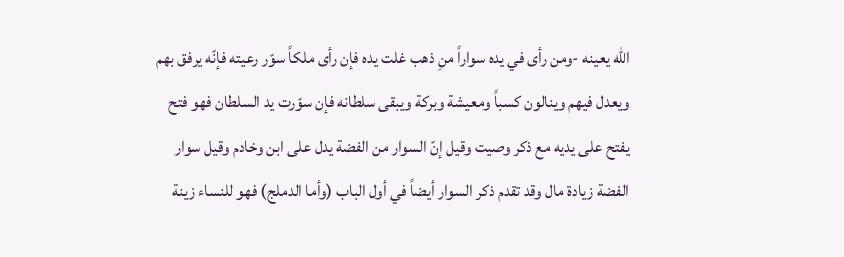الله يعينه -ومن رأى في يده سواراً منِ ذهب غلت يده فإن رأى ملكاً سوّر رعيته فإنّه يرفق بهم ويعدل فيهم وينالون كسباً ومعيشة وبركة ويبقى سلطانه فإن سوّرت يد السلطان فهو فتح يفتح على يديه مع ذكر وصيت وقيل إنّ السوار من الفضة يدل على ابن وخادم وقيل سوار الفضة زيادة مال وقد تقدم ذكر السوار أيضاً في أول الباب (وأما الدملج) فهو للنساء زينة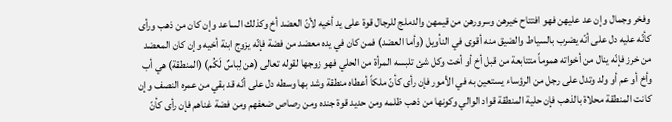وفخر وجمال وإن عد عليهن فهو افتتاح خيرهن وسرورهن من قيمهن والدملج للرجال قوة على يد أخيه لأنّ العضد أخ وكذلك الساعد وإن كان من ذهب ورأى كأنّه عليه دل على أنّه يضرب بالسياط والضيق منه أقوى في النأويل (وأما العضد) فمن كان في يده معضد من فضة فإنّه يزوج ابنة أخيه وإن كان المعضد من خرز فإنّه ينال من أخواته هموماً متتابعة من قبل أخ أو أخت وكل شئ تلبسه المرأة من الحلي فهو زوجها لقوله تعالى (هن لِباسٌ لَكُم) (المنطقة) هي أب وأخ أو عم أو ولد وتدل على رجل من الرؤساء يستعين به في الأمور فإن رأى كأنّ ملكاً أعطاه منطقة وشد بها وسطه دل على أنّه قد بقي من عمره النصف وإن كانت المنطقة محلاة بالذهب فإن حلية المنطقة قواد الوالي وكونها من ذهب ظلمه ومن حديد قوة جنده ومن رصاص ضعفهم ومن فضة غناهم فإن رأى كأنّ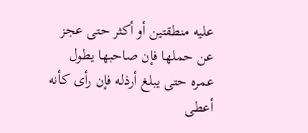عليه منطقتين أو أكثر حتى عجز عن حملها فإن صاحبها يطول عمره حتى يبلغ أرذله فإن رأى كأنه أعطى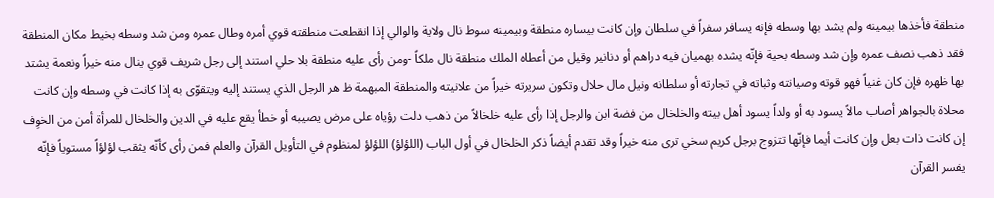منطقة فأخذها بيمينه ولم يشد بها وسطه فإنه يسافر سفراً في سلطان وإن كانت بيساره منطقة وبيمينه سوط نال ولاية والوالي إذا انقطعت منطقته قوي أمره وطال عمره ومن شد وسطه بخيط مكان المنطقة فقد ذهب نصف عمره وإن شد وسطه بحية فإنّه يشده بهميان فيه دراهم أو دنانير وقيل من أعطاه الملك منطقة نال ملكاً -ومن رأى عليه منطقة بلا حلي استند إلى رجل شريف قوي ينال منه خيراً ونعمة يشتد بها ظهره فإن كان غنياً فهو قوته وصيانته وثباته في تجارته أو سلطانه ونيل مال حلال وتكون سريرته خيراً من علانيته والمنطقة المبهمة ظ هر الرجل الذي يستند إليه ويتقوّى به إذا كانت في وسطه وإن كانت محلاة بالجواهر أصاب مالاً يسود به أو ولداً يسود أهل بيته والخلخال من فضة ابن والرجل إذا رأى عليه خلخالاً من ذهب دلت رؤياه على مرض يصيبه أو خطأ يقع عليه في الدين والخلخال للمرأة أمن من الخوِف إن كانت ذات بعل وإن كانت أيما فإنّها تتزوج برجل كريم سخي ترى منه خيراً وقد تقدم أيضاً ذكر الخلخال في أول الباب (اللؤلؤ) اللؤلؤ لمنظوم في التأويل القرآن والعلم فمن رأى كأنّه يثقب لؤلؤاً مستوياً فإنّه يفسر القرآن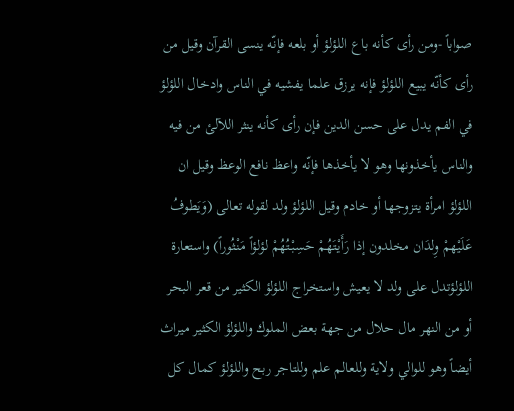صواباً -ومن رأى كأنه باع اللؤلؤ أو بلعه فإنّه ينسى القرآن وقيل من رأى كأنّه يبيع اللؤلؤ فإنه يرزق علما يفشيه في الناس وادخال اللؤلؤ في الفم يدل على حسن الدين فإن رأى كأنه ينثر اللآلئ من فيه والناس يأخذونها وهو لا يأخذها فإنّه واعظ نافع الوعظ وقيل ان اللؤلؤ امرأة يتزوجها أو خادم وقيل اللؤلؤ ولد لقوله تعالى (وَيَطوفُ عَلَيْهمْ وِلدَان مخلدون إذا رَأَيْتَهُمْ حَسِبْتُهُمْ لؤلؤاً مَنْثُوراً) واستعارة اللؤلؤتدل على ولد لا يعيش واستخراج اللؤلؤ الكثير من قعر البحر أو من النهر مال حلال من جهة بعض الملوك واللؤلؤ الكثير ميراث أيضاً وهو للوالي ولاية وللعالم علم وللتاجر ربح واللؤلؤ كمال كل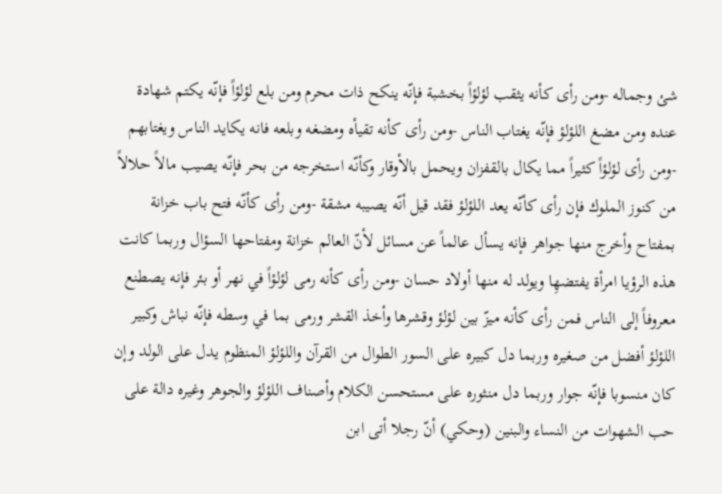شئ وجماله -ومن رأى كأنه يثقب لؤلؤاً بخشبة فإنّه ينكح ذات محرم ومن بلع لؤلؤاً فإنّه يكتم شهادة عنده ومن مضغ اللؤلؤ فإنّه يغتاب الناس -ومن رأى كأنه تقيأه ومضغه وبلعه فانه يكايد الناس ويغتابهم -ومن رأى لؤلؤاً كثيراً مما يكال بالقفزان ويحمل بالأوقار وكأنّه استخرجه من بحر فإنّه يصيب مالاً حلالاً من كنوز الملوك فإن رأى كأنّه يعد اللؤلؤ فقد قيل أنّه يصيبه مشقة -ومن رأى كأنّه فتح باب خزانة بمفتاح وأخرج منها جواهر فإنه يسأل عالماً عن مسائل لأنّ العالم خزانة ومفتاحها السؤال وربما كانت هذه الرؤيا امرأة يفتضهِا ويولد له منها أولاد حسان -ومن رأى كأنه رمى لؤلؤاً في نهر أو بئر فإنه يصطنع معروفاً إلى الناس فمن رأى كأنه ميزّ بين لؤلؤ وقشرها وأخذ القشر ورمى بما في وسطه فإنّه نباش وكبير اللؤلؤ أفضل من صغيره وربما دل كبيره على السور الطوال من القرآن واللؤلؤ المنظوم يدل على الولد وإن كان منسوبا فإنّه جوار وربما دل منثوره على مستحسن الكلام وأصناف اللؤلؤ والجوهر وغيره دالة على حب الشهوات من النساء والبنين (وحكي) أنّ رجلا أتى ابن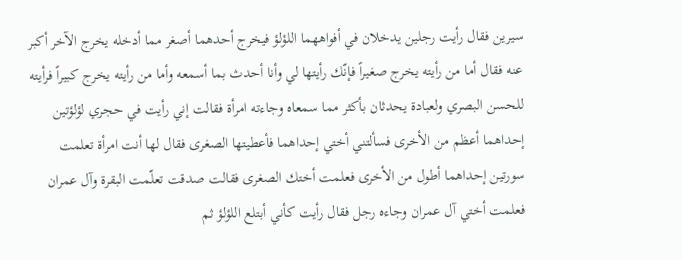سيرين فقال رأيت رجلين يدخلان في أفواههما اللؤلؤ فيخرج أحدهما أصغر مما أدخله يخرج الآخر أكبر عنه فقال أما من رأيته يخرج صغيراً فإنّك رأيتها لي وأنا أحدث بما أسمعه وأما من رأيته يخرج كبيراً فرأيته للحسن البصري ولعبادة يحدثان بأكثر مما سمعاه وجاءته امرأة فقالت إني رأيت في حجري لؤلؤتين إحداهما أعظم من الأخرى فسألتني أختي إحداهما فأعطيتها الصغرى فقال لها أنت امرأة تعلمت سورتين إحداهما أطول من الأخرى فعلمت أختك الصغرى فقالت صدقت تعلّمت البقرة وآل عمران فعلمت أختي آل عمران وجاءه رجل فقال رأيت كأني أبتلع اللؤلؤ ثم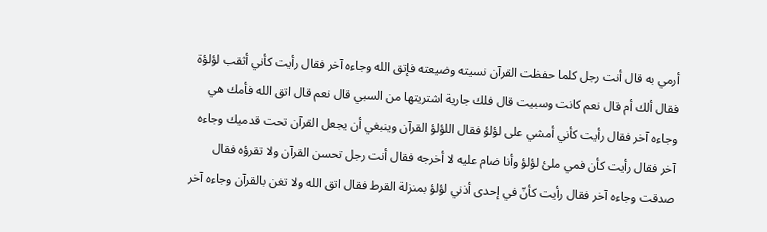أرمي به قال أنت رجل كلما حفظت القرآن نسيته وضيعته فإتق الله وجاءه آخر فقال رأيت كأني أثقب لؤلؤة فقال ألك أم قال نعم كانت وسبيت قال فلك جارية اشتريتها من السبي قال نعم قال اتق الله فأمك هي وجاءه آخر فقال رأيت كأني أمشي على لؤلؤ فقال اللؤلؤ القرآن وينبغي أن يجعل القرآن تحت قدميك وجاءه آخر فقال رأيت كأن فمي ملئ لؤلؤ وأنا ضام عليه لا أخرجه فقال أنت رجل تحسن القرآن ولا تقرؤه فقال صدقت وجاءه آخر فقال رأيت كأنّ في إحدى أذني لؤلؤ بمنزلة القرط فقال اتق الله ولا تغن بالقرآن وجاءه آخر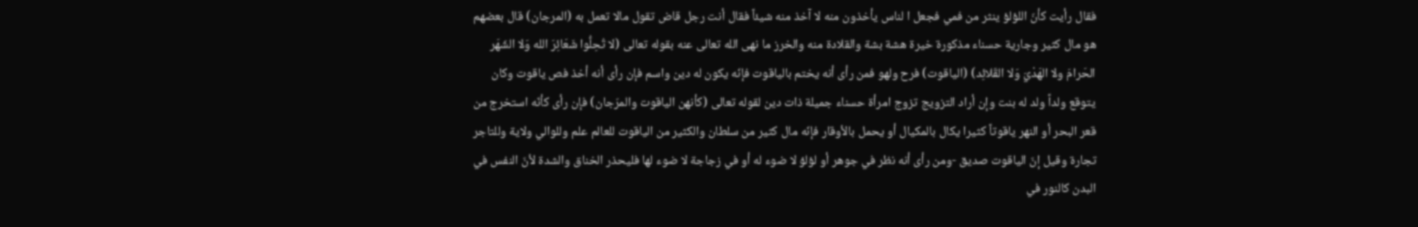فقال رأيت كأنّ اللؤلؤ ينثر من فمي فجعل ا لناس يأخذون منه لا آخذ منه شيئاً فقال أنت رجل قاض تقول مالا تعمل به (المرجان) قال بعضهم هو مال كثير وجارية حسناء مذكورة خيرة هشة بشة والقلادة منه والخرز ما نهى الله تعالى عنه بقوله تعالى (لا تُحِلُّوا شَعَائِرَ الله وَلا الشّهَر الحَرامَ ولا الهَدْيَ وَلا القَلائِد) (الياقوت) فرح ولهو فمن رأى أنه يختم بالياقوت فإنّه يكون له دين واسم فإن رأى أنه أخذ فص ياقوت وكان يتوقع ولداً ولد له بنت وإن أراد التزويج تزوج امرأة حسناء جميلة ذات دين لقوله تعالى (كأنهن الياقوت والمرّجان) فإن رأى كأنّه استخرج من قعر البحر أو النهر ياقوتاً كثيرا يكال بالمكيال أو يحمل بالأوقار فإنّه مال كثير من سلطان والكثير من الياقوت للعالم علم وللوالي ولاية وللتاجر تجارة وقيل إنّ الياقوت صديق -ومن رأى أنه نظر في جوهر أو لؤلؤ لا ضوء له أو في زجاجة لا ضوء لها فليحذر الخناق والشدة لأنّ النفس في البدن كالنور في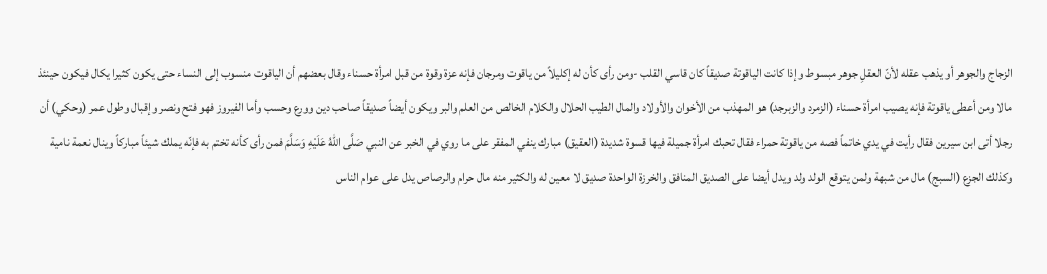الزجاج والجوهر أو يذهب عقله لأنّ العقلِ جوهر مبسوط وإذا كانت الياقوتة صديقاً كان قاسي القلب -ومن رأى كأن له إكليلاً من ياقوت ومرجان فإنه عزة وقوة من قبل امرأة حسناء وقال بعضهم أن الياقوت منسوب إلى النساء حتى يكون كثيرا يكال فيكون حينئذ مالا ومن أعطى ياقوتة فإنه يصيب امرأة حسناء (الزمرد والزبرجد) هو المهذب من الأخوان والأولاد والمال الطيب الحلال والكلام الخالص من العلم والبر ويكون أيضاً صديقاً صاحب دين وورع وحسب وأما الفيروز فهو فتح ونصر وإقبال وطول عمر (وحكي) أن رجلا أتى ابن سيرين فقال رأيت في يدي خاتماً فصه من ياقوتة حمراء فقال تحبك امرأة جميلة فيها قسوة شديدة (العقيق) مبارك ينفي المفقر على ما روي في الخبر عن النبي صَلَّى اللهُ عَلَيْهِ وَسَلَّمَ فمن رأى كأنه تختم به فإنّه يملك شيئاً مباركاً وينال نعمة نامية وكذلك الجزع (السبج) مال من شبهة ولمن يتوقع الولد ولد ويدل أيضا على الصديق المنافق والخرزة الواحدة صديق لا معين له والكثير منه مال حرام والرصاص يدل على عوام الناس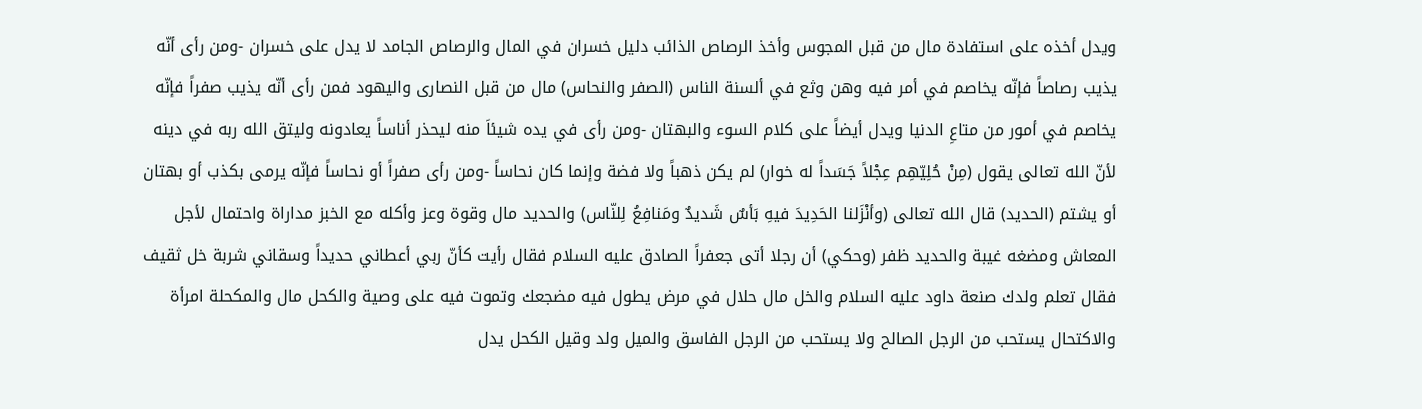ويدل أخذه على استفادة مال من قبل المجوس وأخذ الرصاص الذائب دليل خسران في المال والرصاص الجامد لا يدل على خسران -ومن رأى أنّه يذيب رصاصاً فإنّه يخاصم في أمر فيه وهن وثع في ألسنة الناس (الصفر والنحاس) مال من قبل النصارى واليهود فمن رأى أنّه يذيب صفراً فإنّه يخاصم في أمور من متاعِ الدنيا ويدل أيضاً على كلام السوء والبهتان -ومن رأى في يده شيئاَ منه ليحذر أناساً يعادونه وليتق الله ربه في دينه لأنّ الله تعالى يقول (مِنْ حُلِيّهِم عِجْلاً جَسَداً له خوار) لم يكن ذهباً ولا فضة وإنما كان نحاساً -ومن رأى صفراً أو نحاساً فإنّه يرمى بكذب أو بهتان أو يشتم (الحديد) قال الله تعالى (وأنْزَلنا الحَدِيدَ فيهِ بَأسٌ شَديدٌ ومَنافِعُ لِلنّاس) والحديد مال وقوة وعز وأكله مع الخبز مداراة واحتمال لأجل المعاش ومضغه غيبة والحديد ظفر (وحكي) أن رجلا أتى جعفراً الصادق عليه السلام فقال رأيت كأنّ ربي أعطاني حديداً وسقاني شربة خل ثقيف فقال تعلم ولدك صنعة داود عليه السلام والخل مال حلال في مرض يطول فيه مضجعك وتموت فيه على وصية والكحل مال والمكحلة امرأة والاكتحال يستحب من الرجل الصالح ولا يستحب من الرجل الفاسق والميل ولد وقيل الكحل يدل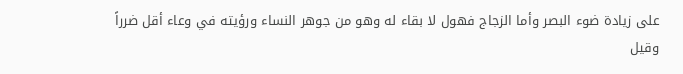على زيادة ضوء البصر وأما الزجاج فهول لا بقاء له وهو من جوهر النساء ورؤيته في وعاء أقل ضرراً وقيل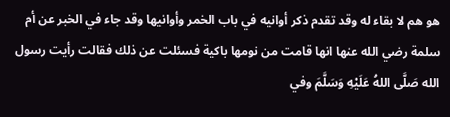هو هم لا بقاء له وقد تقدم ذكر أوانيه في باب الخمر وأوانيها وقد جاء في الخبر عن أم سلمة رضي الله عنها انها قامت من نومها باكية فسئلت عن ذلك فقالت رأيت رسول الله صَلَّى اللهُ عَلَيْهِ وَسَلَّمَ وفي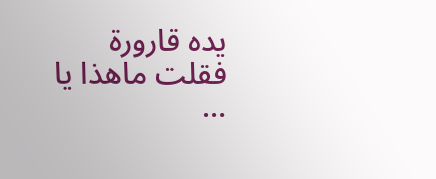يده قارورة فقلت ماهذا يا …